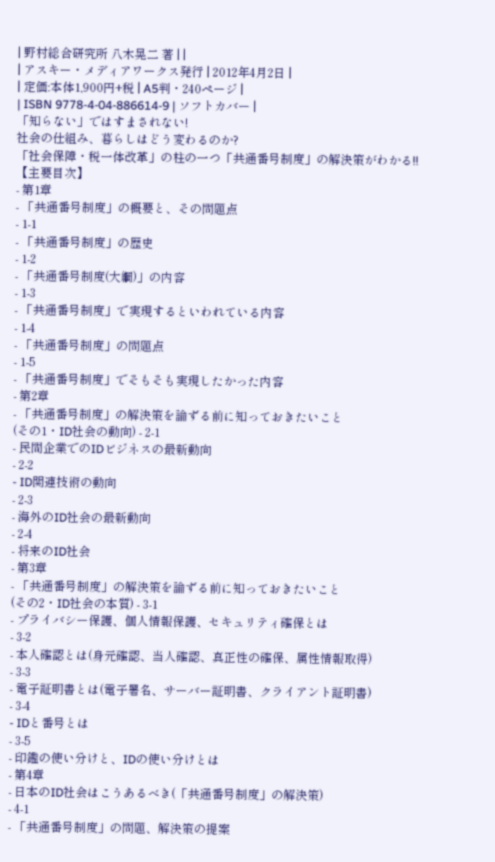| 野村総合研究所 八木晃二 著 | |
| アスキー・メディアワークス発行 | 2012年4月2日 |
| 定価:本体1,900円+税 | A5判・240ページ |
| ISBN 9778-4-04-886614-9 | ソフトカバー |
「知らない」ではすまされない!
社会の仕組み、暮らしはどう変わるのか?
「社会保障・税一体改革」の柱の一つ「共通番号制度」の解決策がわかる!!
【主要目次】
- 第1章
- 「共通番号制度」の概要と、その問題点
- 1-1
- 「共通番号制度」の歴史
- 1-2
- 「共通番号制度(大綱)」の内容
- 1-3
- 「共通番号制度」で実現するといわれている内容
- 1-4
- 「共通番号制度」の問題点
- 1-5
- 「共通番号制度」でそもそも実現したかった内容
- 第2章
- 「共通番号制度」の解決策を論ずる前に知っておきたいこと
(その1・ID社会の動向) - 2-1
- 民間企業でのIDビジネスの最新動向
- 2-2
- ID関連技術の動向
- 2-3
- 海外のID社会の最新動向
- 2-4
- 将来のID社会
- 第3章
- 「共通番号制度」の解決策を論ずる前に知っておきたいこと
(その2・ID社会の本質) - 3-1
- プライバシー保護、個人情報保護、セキュリティ確保とは
- 3-2
- 本人確認とは(身元確認、当人確認、真正性の確保、属性情報取得)
- 3-3
- 電子証明書とは(電子署名、サーバー証明書、クライアント証明書)
- 3-4
- IDと番号とは
- 3-5
- 印鑑の使い分けと、IDの使い分けとは
- 第4章
- 日本のID社会はこうあるべき(「共通番号制度」の解決策)
- 4-1
- 「共通番号制度」の問題、解決策の提案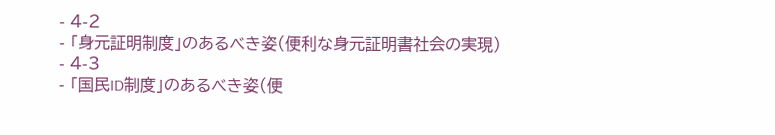- 4-2
- 「身元証明制度」のあるべき姿(便利な身元証明書社会の実現)
- 4-3
- 「国民ID制度」のあるべき姿(便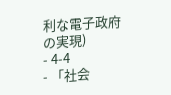利な電子政府の実現)
- 4-4
- 「社会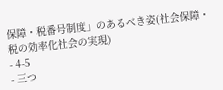保障・税番号制度」のあるべき姿(社会保障・税の効率化社会の実現)
- 4-5
- 三つ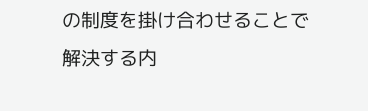の制度を掛け合わせることで解決する内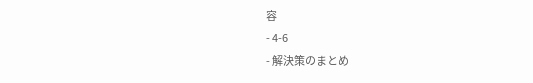容
- 4-6
- 解決策のまとめ